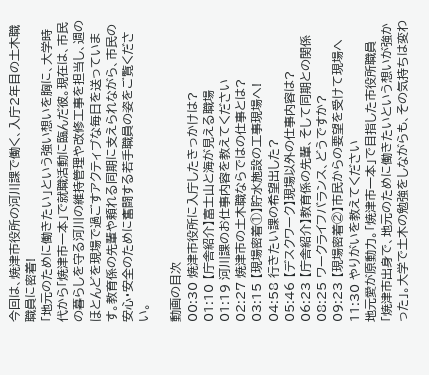今回は、焼津市役所の河川課で働く、入庁2年目の土木職職員に密着!
「地元のために働きたい」という強い想いを胸に、大学時代から「焼津市一本」で就職活動に臨んだ彼。現在は、市民の暮らしを守る河川の維持管理や改修工事を担当し、週のほとんどを現場で過ごすアクティブな毎日を送っています。教育係の先輩や頼れる同期に支えられながら、市民の安心・安全のために奮闘する若手職員の姿をご覧ください。

動画の目次
00:30 焼津市役所に入庁したきっかけは?
01:10 【庁舎紹介】富士山と海が見える職場
01:19 河川課のお仕事内容を教えてください
02:27 焼津市の土木職ならではの仕事とは?
03:15 【現場密着①】貯水施設の工事現場へ!
04:58 行きたい課の希望出した?
05:46 【デスクワーク】現場以外の仕事内容は?
06:23 【庁舎紹介】教育係の先輩、そして同期との関係
08:25 ワークライフバランス、どうですか?
09:23 【現場密着②】市民からの要望を受けて現場へ
11:30 やりがいを教えてください
地元愛が原動力。「焼津市一本」で目指した市役所職員
「焼津市出身で、地元のために働きたいという想いが強かった」。大学で土木の勉強をしながらも、その気持ちは変わ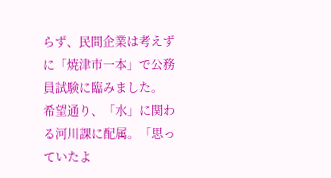らず、民間企業は考えずに「焼津市一本」で公務員試験に臨みました。
希望通り、「水」に関わる河川課に配属。「思っていたよ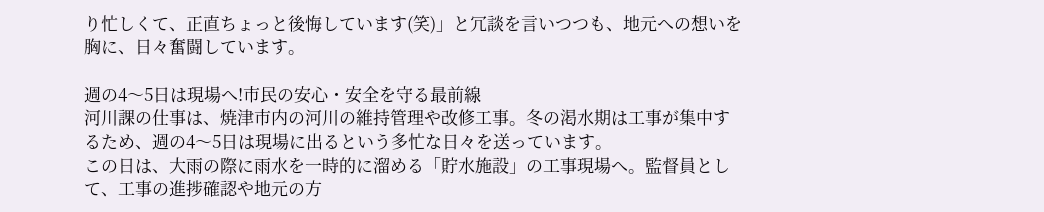り忙しくて、正直ちょっと後悔しています(笑)」と冗談を言いつつも、地元への想いを胸に、日々奮闘しています。

週の4〜5日は現場へ!市民の安心・安全を守る最前線
河川課の仕事は、焼津市内の河川の維持管理や改修工事。冬の渇水期は工事が集中するため、週の4〜5日は現場に出るという多忙な日々を送っています。
この日は、大雨の際に雨水を一時的に溜める「貯水施設」の工事現場へ。監督員として、工事の進捗確認や地元の方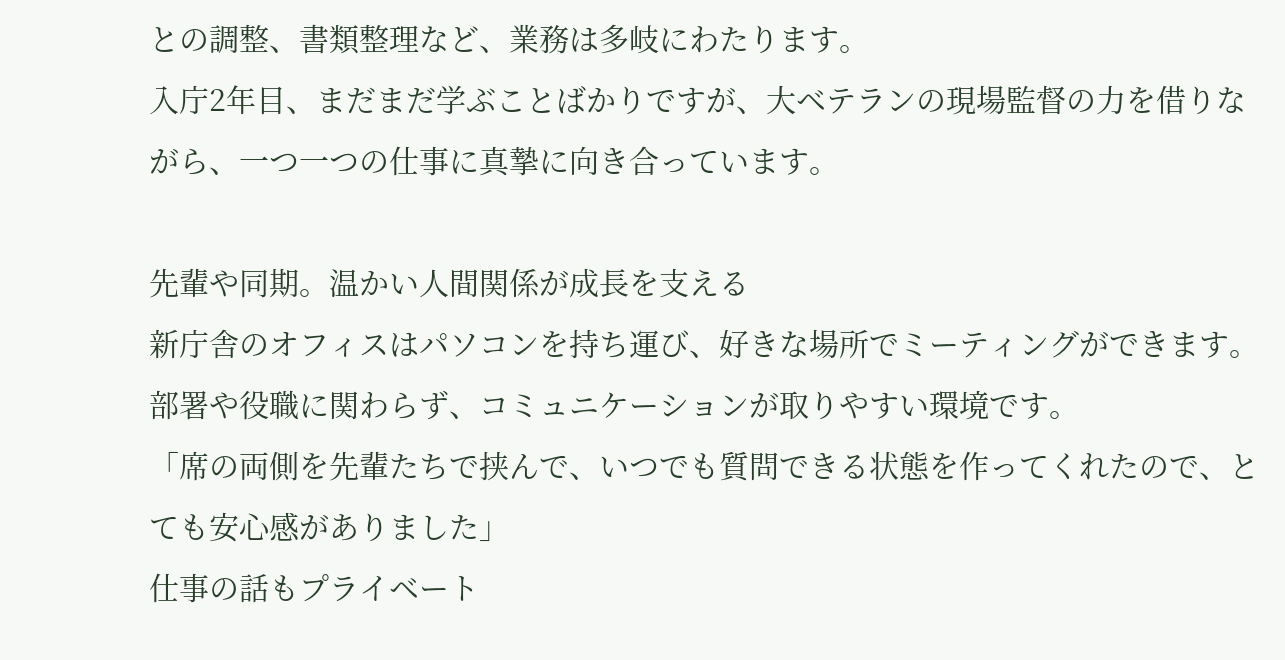との調整、書類整理など、業務は多岐にわたります。
入庁2年目、まだまだ学ぶことばかりですが、大ベテランの現場監督の力を借りながら、一つ一つの仕事に真摯に向き合っています。

先輩や同期。温かい人間関係が成長を支える
新庁舎のオフィスはパソコンを持ち運び、好きな場所でミーティングができます。部署や役職に関わらず、コミュニケーションが取りやすい環境です。
「席の両側を先輩たちで挟んで、いつでも質問できる状態を作ってくれたので、とても安心感がありました」
仕事の話もプライベート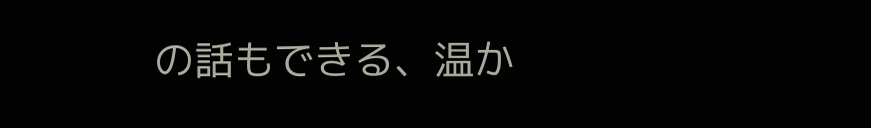の話もできる、温か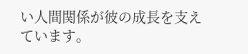い人間関係が彼の成長を支えています。